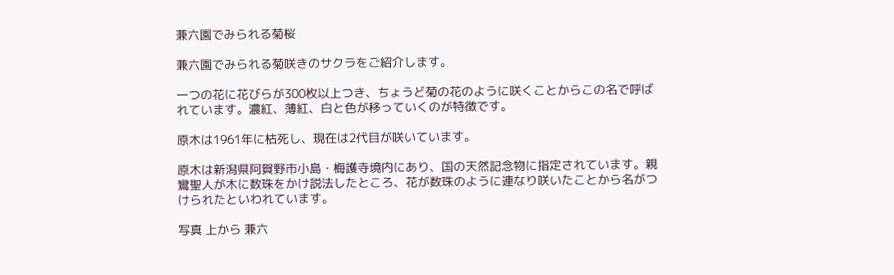兼六園でみられる菊桜

兼六園でみられる菊咲きのサクラをご紹介します。

一つの花に花びらが300枚以上つき、ちょうど菊の花のように咲くことからこの名で呼ばれています。濃紅、薄紅、白と色が移っていくのが特徴です。

原木は1961年に枯死し、現在は2代目が咲いています。

原木は新潟県阿賀野市小島・梅護寺境内にあり、国の天然記念物に指定されています。親鸞聖人が木に数珠をかけ説法したところ、花が数珠のように連なり咲いたことから名がつけられたといわれています。

写真 上から 兼六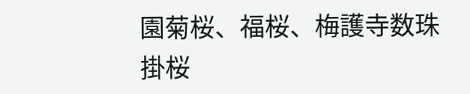園菊桜、福桜、梅護寺数珠掛桜